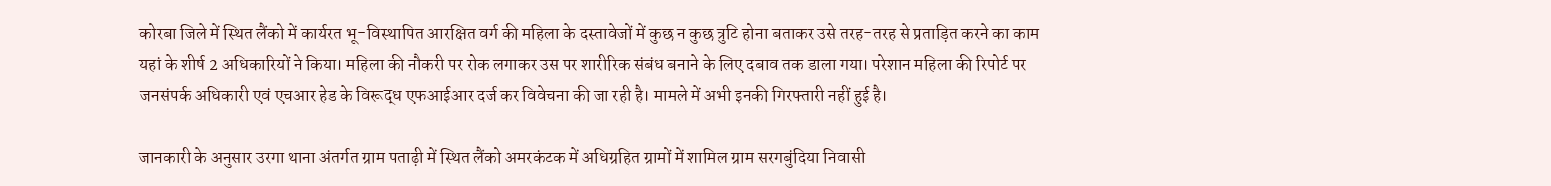कोरबा जिले में स्थित लैंको में कार्यरत भू-विस्थापित आरक्षित वर्ग की महिला के दस्तावेजों में कुछ न कुछ त्रुटि होना बताकर उसे तरह-तरह से प्रताड़ित करने का काम यहां के शीर्ष 2 अधिकारियों ने किया। महिला की नौकरी पर रोक लगाकर उस पर शारीरिक संबंध बनाने के लिए दबाव तक डाला गया। परेशान महिला की रिपोर्ट पर जनसंपर्क अधिकारी एवं एचआर हेड के विरूद्ध एफआईआर दर्ज कर विवेचना की जा रही है। मामले में अभी इनकी गिरफ्तारी नहीं हुई है।

जानकारी के अनुसार उरगा थाना अंतर्गत ग्राम पताढ़ी में स्थित लैंको अमरकंटक में अधिग्रहित ग्रामों में शामिल ग्राम सरगबुंदिया निवासी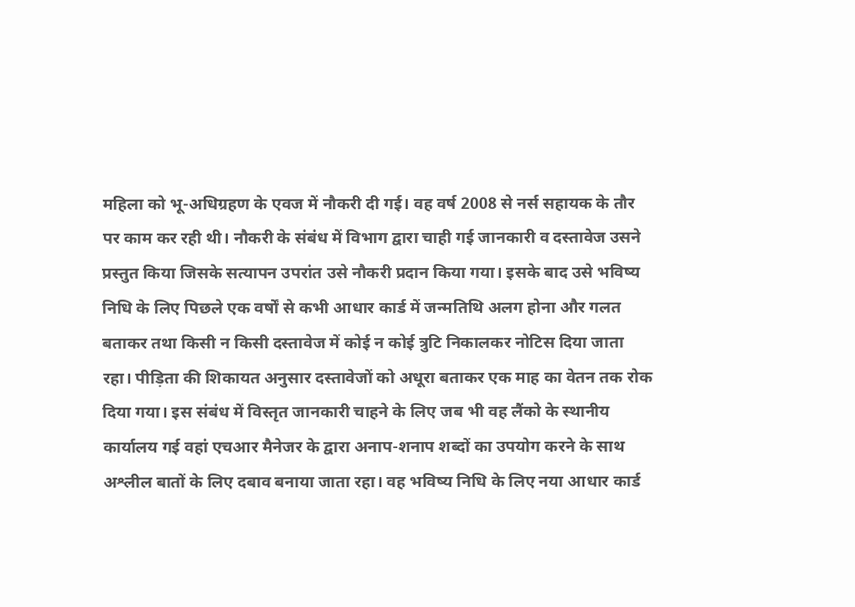महिला को भू-अधिग्रहण के एवज में नौकरी दी गई। वह वर्ष 2008 से नर्स सहायक के तौर पर काम कर रही थी। नौकरी के संबंध में विभाग द्वारा चाही गई जानकारी व दस्तावेज उसने प्रस्तुत किया जिसके सत्यापन उपरांत उसे नौकरी प्रदान किया गया। इसके बाद उसे भविष्य निधि के लिए पिछले एक वर्षों से कभी आधार कार्ड में जन्मतिथि अलग होना और गलत बताकर तथा किसी न किसी दस्तावेज में कोई न कोई त्रुटि निकालकर नोटिस दिया जाता रहा। पीड़िता की शिकायत अनुसार दस्तावेजों को अधूरा बताकर एक माह का वेतन तक रोक दिया गया। इस संबंध में विस्तृत जानकारी चाहने के लिए जब भी वह लैंको के स्थानीय कार्यालय गई वहां एचआर मैनेजर के द्वारा अनाप-शनाप शब्दों का उपयोग करने के साथ अश्लील बातों के लिए दबाव बनाया जाता रहा। वह भविष्य निधि के लिए नया आधार कार्ड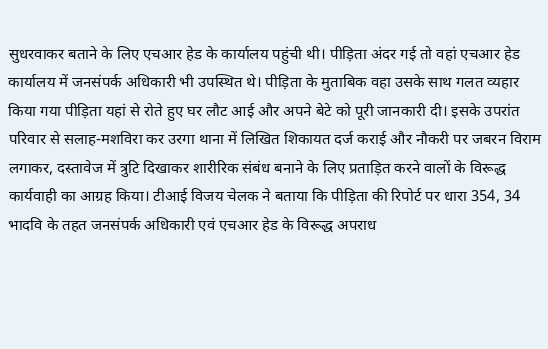सुधरवाकर बताने के लिए एचआर हेड के कार्यालय पहुंची थी। पीड़िता अंदर गई तो वहां एचआर हेड कार्यालय में जनसंपर्क अधिकारी भी उपस्थित थे। पीड़िता के मुताबिक वहा उसके साथ गलत व्यहार किया गया पीड़िता यहां से रोते हुए घर लौट आई और अपने बेटे को पूरी जानकारी दी। इसके उपरांत परिवार से सलाह-मशविरा कर उरगा थाना में लिखित शिकायत दर्ज कराई और नौकरी पर जबरन विराम लगाकर, दस्तावेज में त्रुटि दिखाकर शारीरिक संबंध बनाने के लिए प्रताड़ित करने वालों के विरूद्ध कार्यवाही का आग्रह किया। टीआई विजय चेलक ने बताया कि पीड़िता की रिपोर्ट पर धारा 354, 34 भादवि के तहत जनसंपर्क अधिकारी एवं एचआर हेड के विरूद्ध अपराध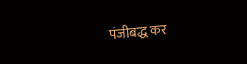पंजीबद्ध कर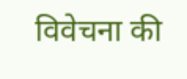विवेचना की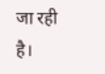जा रही है।